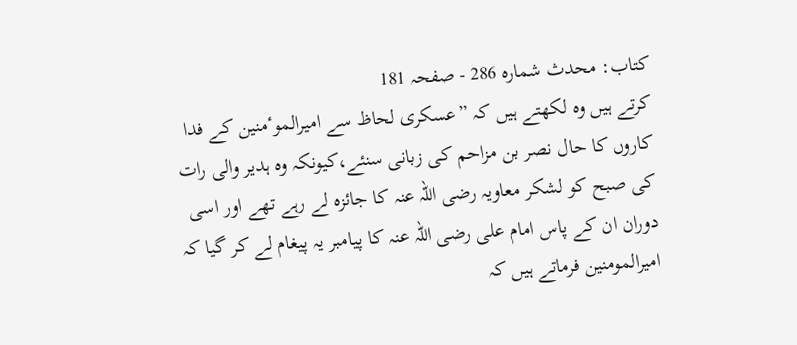کتاب: محدث شمارہ 286 - صفحہ 181
کرتے ہیں وہ لکھتے ہیں کہ ”عسکری لحاظ سے امیرالموٴمنین کے فدا کاروں کا حال نصر بن مزاحم کی زبانی سنئے،کیونکہ وہ ہدیر والی رات کی صبح کو لشکر معاویہ رضی اللہ عنہ کا جائزہ لے رہے تھے اور اسی دوران ان کے پاس امام علی رضی اللہ عنہ کا پیامبر یہ پیغام لے کر گیا کہ امیرالمومنین فرماتے ہیں کہ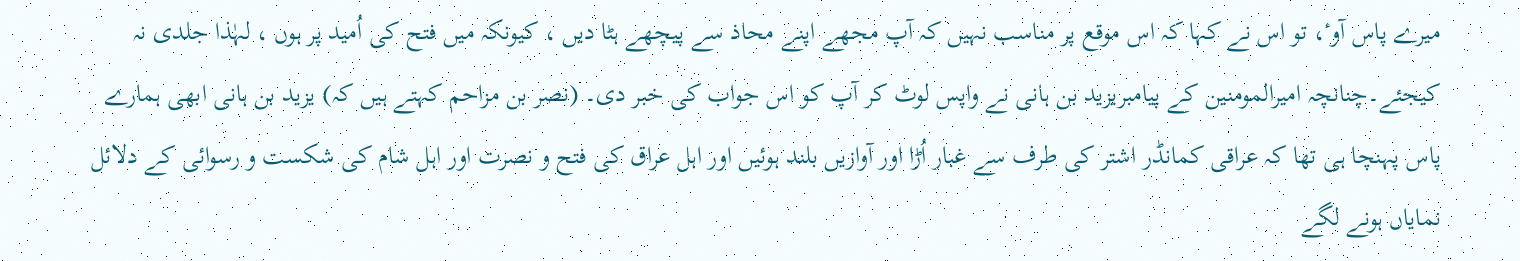میرے پاس آوٴ، تو اس نے کہا کہ اس موقع پر مناسب نہیں کہ آپ مجھے اپنے محاذ سے پیچھے ہٹا دیں ، کیونکہ میں فتح کی اُمید پر ہوں ، لہٰذا جلدی نہ کیجئے۔چنانچہ امیرالمومنین کے پیامبریزید بن ہانی نے واپس لوٹ کر آپ کو اس جواب کی خبر دی۔ (نصر بن مزاحم کہتے ہیں کہ) یزید بن ہانی ابھی ہمارے پاس پہنچا ہی تھا کہ عراقی کمانڈر اشتر کی طرف سے غبار اُڑا اور آوازیں بلند ہوئیں اور اہل عراق کی فتح و نصرت اور اہل شام کی شکست و رسوائی کے دلائل نمایاں ہونے لگے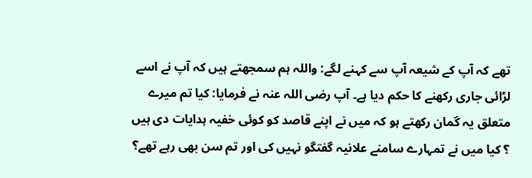تھے کہ آپ کے شیعہ آپ سے کہنے لگے: واللہ ہم سمجھتے ہیں کہ آپ نے اسے لڑائی جاری رکھنے کا حکم دیا ہے۔ آپ رضی اللہ عنہ نے فرمایا: کیا تم میرے متعلق یہ گمان رکھتے ہو کہ میں نے اپنے قاصد کو کوئی خفیہ ہدایات دی ہیں ؟ کیا میں نے تمہارے سامنے علانیہ گفتگو نہیں کی اور تم سن بھی رہے تھے؟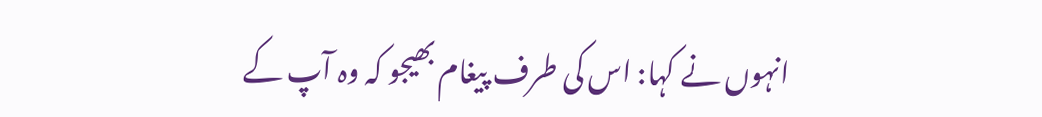انہوں نے کہا: اس کی طرف پیغام بھیجو کہ وہ آپ کے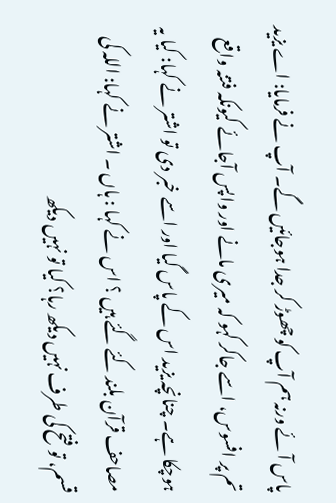پاس آئے ورنہ ہم آپ کو چھوڑ کر جدا ہوجائیں گے۔ آپ نے فرمایا: اے یزید تم پر افسوس، اسے جاکر کہو کہ میری مانے اور واپس آجائے کیونکہ فتنہ واقع ہوچکا ہے۔ چنانچہ یزید اس کے پاس گیا اور اسے خبر دی تو اشتر نے کہا: کیا یہ مصاحف قرآن بلند کئے گئے ہیں ؟ اس نے کہا : ہاں ۔ اشتر نے کہا: اللہ کی قسم، تو فتح کی طرف نہیں دیکھ رہا؟ کیا تو نہیں دیکھ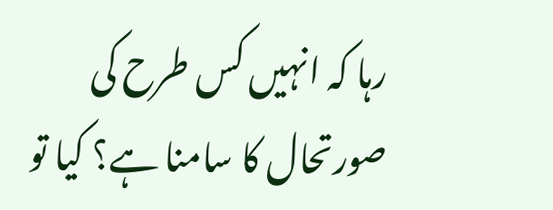رہا کہ انہیں کس طرح کی صورتحال کا سامنا ہے؟ کیا تو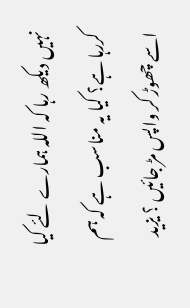نہیں دیکھ رہا کہ اللہ ہمارے لئے کیا کررہا ہے؟ کیا یہ مناسب ہے کہ ہم اسے چھوڑ کر واپس مڑ جائیں ؟ یزید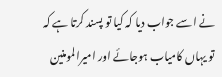نے اسے جواب دیا کہ کیا تو پسند کرتا ہے کہ تو یہاں کامیاب ہوجائے اور امیرالمومنین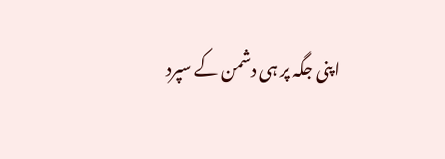اپنی جگہ پر ہی دشمن کے سپرد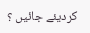کردیئے جائیں ؟